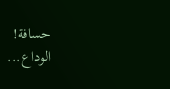حسافة!
الوداع...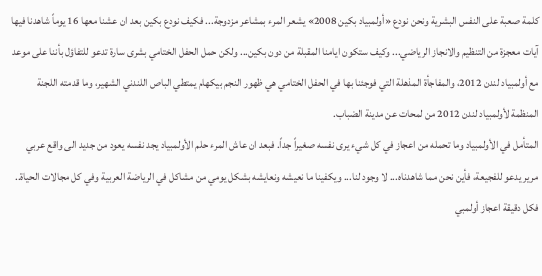كلمة صعبة على النفس البشرية ونحن نودع «أولمبياد بكين 2008» يشعر المرء بمشاعر مزدوجة... فكيف نودع بكين بعد ان عشنا معها 16 يوماً شاهدنا فيها آيات معجزة من التنظيم والانجاز الرياضي... وكيف ستكون ايامنا المقبلة من دون بكين... ولكن حمل الحفل الختامي بشرى سارة تدعو للتفاؤل بأننا على موعد مع أولمبياد لندن 2012، والمفاجأة المذهلة التي فوجئنا بها في الحفل الختامي هي ظهور النجم بيكهام يمتطي الباص اللندني الشهير، وما قدمته اللجنة المنظمة لأولمبياد لندن 2012 من لمحات عن مدينة الضباب.
المتأمل في الأولمبياد وما تحمله من اعجاز في كل شيء يرى نفسه صغيراً جداً. فبعد ان عاش المرء حلم الأولمبياد يجد نفسه يعود من جديد الى واقع عربي مرير يدعو للفجيعة، فأين نحن مما شاهدناه... لا وجود لنا... ويكفينا ما نعيشه ونعايشه بشكل يومي من مشاكل في الرياضة العربية وفي كل مجالات الحياة.. فكل دقيقة اعجاز أولمبي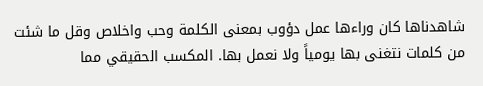شاهدناها كان وراءها عمل دؤوب بمعنى الكلمة وحب واخلاص وقل ما شئت من كلمات نتغنى بها يومياً ولا نعمل بها. المكسب الحقيقي مما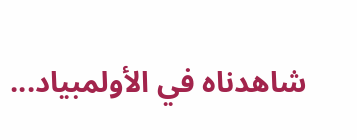شاهدناه في الأولمبياد...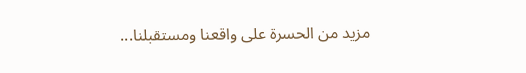مزيد من الحسرة على واقعنا ومستقبلنا...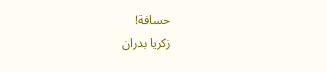حسافة!
زكريا بدران